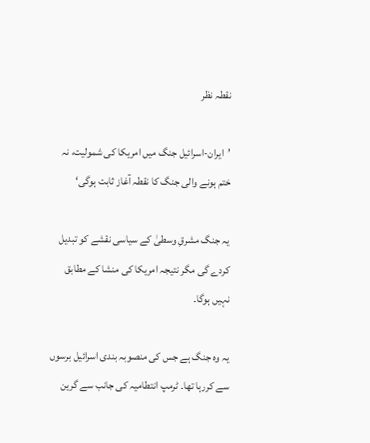نقطہ نظر

’ایران-اسرائیل جنگ میں امریکا کی شمولیت، نہ ختم ہونے والی جنگ کا نقطہ آغاز ثابت ہوگی‘

یہ جنگ مشرقِ وسطیٰ کے سیاسی نقشے کو تبدیل کردے گی مگر نتیجہ امریکا کی منشا کے مطابق نہیں ہوگا۔

یہ وہ جنگ ہے جس کی منصوبہ بندی اسرائیل برسوں سے کررہا تھا۔ ٹرمپ انتطامیہ کی جانب سے گرین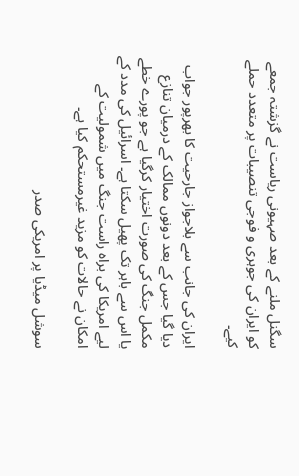سگنل ملنے کے بعد صہیونی ریاست نے گزشتہ جمعے کو ایران کی جوہری و فوجی تنصیبات پر متعدد حملے کیے۔

ایران کی جانب سے بلاجواز جارحیت کا بھرپور جواب دیا گیا جس کے بعد دونوں ممالک کے درمیان تنازع مکمل جنگ کی صورت اختیار کرگیا ہے جو پورے خطے یا اس سے باہر تک پھیل سکتا ہے۔ اسرائیل کی مدد کے لیے امریکا کی براہ راست جنگ میں شمولیت کے امکان نے حالات کو مزید غیرمستحکم کیا ہے۔

سوشل میڈیا پر امریکی صدر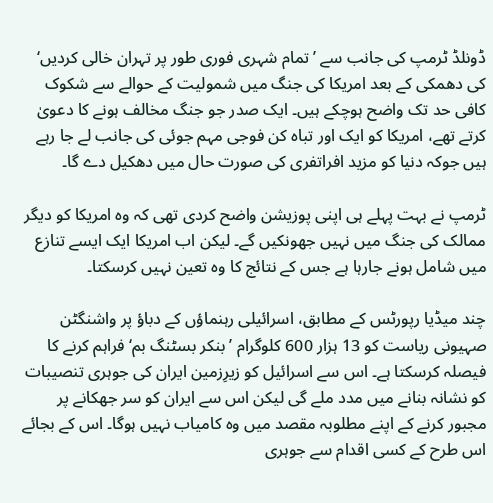ڈونلڈ ٹرمپ کی جانب سے ’تمام شہری فوری طور پر تہران خالی کردیں‘ کی دھمکی کے بعد امریکا کی جنگ میں شمولیت کے حوالے سے شکوک کافی حد تک واضح ہوچکے ہیں۔ ایک صدر جو جنگ مخالف ہونے کا دعویٰ کرتے تھے، امریکا کو ایک اور تباہ کن فوجی مہم جوئی کی جانب لے جا رہے ہیں جوکہ دنیا کو مزید افراتفری کی صورت حال میں دھکیل دے گا۔

ٹرمپ نے بہت پہلے ہی اپنی پوزیشن واضح کردی تھی کہ وہ امریکا کو دیگر ممالک کی جنگ میں نہیں جھونکیں گے۔ لیکن اب امریکا ایک ایسے تنازع میں شامل ہونے جارہا ہے جس کے نتائج کا وہ تعین نہیں کرسکتا۔

چند میڈیا رپورٹس کے مطابق، اسرائیلی رہنماؤں کے دباؤ پر واشنگٹن صہیونی ریاست کو 13 ہزار 600 کلوگرام ’بنکر بسٹنگ بم‘ فراہم کرنے کا فیصلہ کرسکتا ہے۔ اس سے اسرائیل کو زیرِزمین ایران کی جوہری تنصیبات کو نشانہ بنانے میں مدد ملے گی لیکن اس سے ایران کو سر جھکانے پر مجبور کرنے کے اپنے مطلوبہ مقصد میں وہ کامیاب نہیں ہوگا۔ اس کے بجائے اس طرح کے کسی اقدام سے جوہری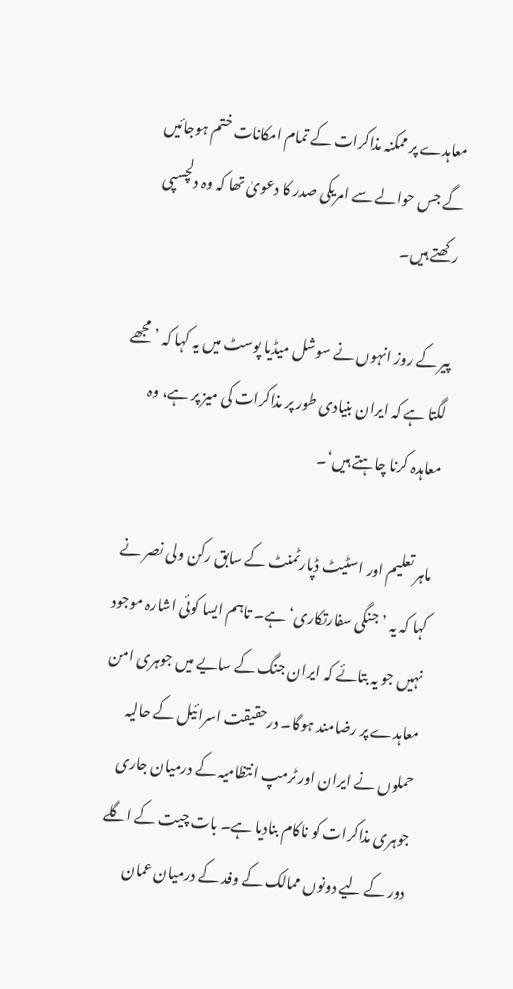معاہدے پر ممکنہ مذاکرات کے تمام امکانات ختم ہوجائیں گے جس حوالے سے امریکی صدر کا دعویٰ تھا کہ وہ دلچسپی رکھتے ہیں۔

پیر کے روز انہوں نے سوشل میڈیا پوسٹ میں یہ کہا کہ ’مجھے لگتا ہے کہ ایران بنیادی طور پر مذاکرات کی میز پر ہے، وہ معاہدہ کرنا چاہتے ہیں‘۔

ماہر تعلیم اور اسٹیٹ ڈپارٹمنٹ کے سابق رکن ولی نصر نے کہا کہ یہ ’جنگی سفارتکاری‘ ہے۔ تاہم ایسا کوئی اشارہ موجود نہیں جو یہ بتائے کہ ایران جنگ کے سایے میں جوہری امن معاہدے پر رضامند ہوگا۔ درحقیقت اسرائیل کے حالیہ حملوں نے ایران اور ٹرمپ انتظامیہ کے درمیان جاری جوہری مذاکرات کو ناکام بنادیا ہے۔ بات چیت کے اگلے دور کے لیے دونوں ممالک کے وفد کے درمیان عمان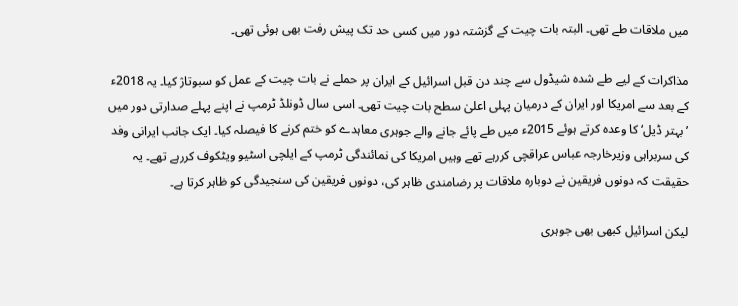میں ملاقات طے تھی۔ البتہ بات چیت کے گزشتہ دور میں کسی حد تک پیش رفت بھی ہوئی تھی۔

مذاکرات کے لیے طے شدہ شیڈول سے چند دن قبل اسرائیل کے ایران پر حملے نے بات چیت کے عمل کو سبوتاژ کیا۔ یہ 2018ء کے بعد سے امریکا اور ایران کے درمیان پہلی اعلیٰ سطح بات چیت تھی۔ اسی سال ڈونلڈ ٹرمپ نے اپنے پہلے صدارتی دور میں ’بہتر ڈیل‘ کا وعدہ کرتے ہوئے 2015ء میں طے پائے جانے والے جوہری معاہدے کو ختم کرنے کا فیصلہ کیا۔ ایک جانب ایرانی وفد کی سربراہی وزیرخارجہ عباس عراقچی کررہے تھے وہیں امریکا کی نمائندگی ٹرمپ کے ایلچی اسٹیو ویٹکوف کررہے تھے۔ یہ حقیقت کہ دونوں فریقین نے دوبارہ ملاقات پر رضامندی ظاہر کی، دونوں فریقین کی سنجیدگی کو ظاہر کرتا ہے۔

لیکن اسرائیل کبھی بھی جوہری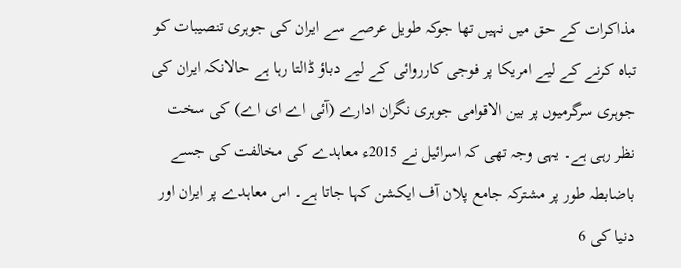مذاکرات کے حق میں نہیں تھا جوکہ طویل عرصے سے ایران کی جوہری تنصیبات کو تباہ کرنے کے لیے امریکا پر فوجی کارروائی کے لیے دباؤ ڈالتا رہا ہے حالانکہ ایران کی جوہری سرگرمیوں پر بین الاقوامی جوہری نگران ادارے (آئی اے ای اے) کی سخت نظر رہی ہے۔ یہی وجہ تھی کہ اسرائیل نے 2015ء معاہدے کی مخالفت کی جسے باضابطہ طور پر مشترکہ جامع پلان آف ایکشن کہا جاتا ہے۔ اس معاہدے پر ایران اور دنیا کی 6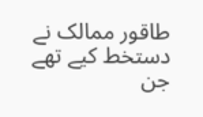طاقور ممالک نے دستخط کیے تھے جن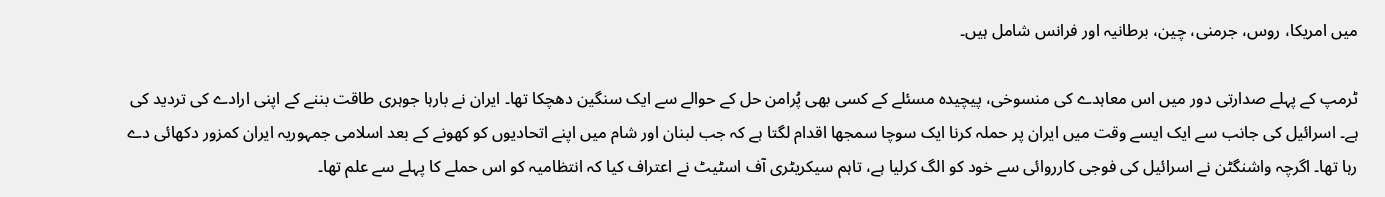میں امریکا، روس، جرمنی، چین، برطانیہ اور فرانس شامل ہیں۔

ٹرمپ کے پہلے صدارتی دور میں اس معاہدے کی منسوخی، پیچیدہ مسئلے کے کسی بھی پُرامن حل کے حوالے سے ایک سنگین دھچکا تھا۔ ایران نے بارہا جوہری طاقت بننے کے اپنی ارادے کی تردید کی ہے۔ اسرائیل کی جانب سے ایک ایسے وقت میں ایران پر حملہ کرنا ایک سوچا سمجھا اقدام لگتا ہے کہ جب لبنان اور شام میں اپنے اتحادیوں کو کھونے کے بعد اسلامی جمہوریہ ایران کمزور دکھائی دے رہا تھا۔ اگرچہ واشنگٹن نے اسرائیل کی فوجی کارروائی سے خود کو الگ کرلیا ہے، تاہم سیکریٹری آف اسٹیٹ نے اعتراف کیا کہ انتظامیہ کو اس حملے کا پہلے سے علم تھا۔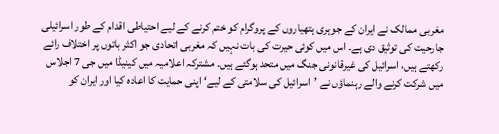مغربی ممالک نے ایران کے جوہری ہتھیاروں کے پروگرام کو ختم کرنے کے لیے احتیاطی اقدام کے طور اسرائیلی جارحیت کی توثیق دی ہے۔ اس میں کوئی حیرت کی بات نہیں کہ مغربی اتحادی جو اکثر باتوں پر اختلاف رائے رکھتے ہیں، اسرائیل کی غیرقانونی جنگ میں متحد ہوگئے ہیں۔ مشترکہ اعلامیہ میں کینیڈا میں جی 7 اجلاس میں شرکت کرنے والے رہنماؤں نے ’اسرائیل کی سلامتی کے لیے‘ اپنی حمایت کا اعادہ کیا اور ایران کو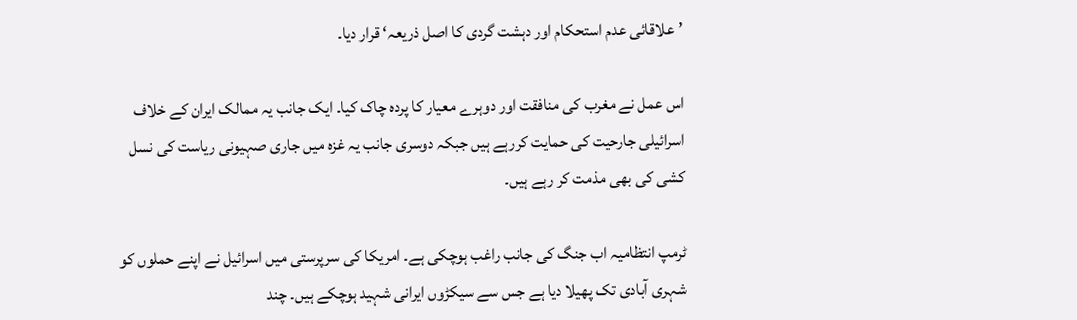’علاقائی عدم استحکام اور دہشت گردی کا اصل ذریعہ‘ قرار دیا۔

اس عمل نے مغرب کی منافقت اور دوہرے معیار کا پردہ چاک کیا۔ ایک جانب یہ ممالک ایران کے خلاف اسرائیلی جارحیت کی حمایت کررہے ہیں جبکہ دوسری جانب یہ غزہ میں جاری صہیونی ریاست کی نسل کشی کی بھی مذمت کر رہے ہیں۔

ٹرمپ انتظامیہ اب جنگ کی جانب راغب ہوچکی ہے۔ امریکا کی سرپرستی میں اسرائیل نے اپنے حملوں کو شہری آبادی تک پھیلا دیا ہے جس سے سیکڑوں ایرانی شہید ہوچکے ہیں۔ چند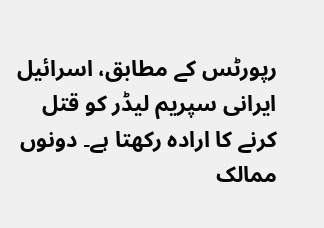رپورٹس کے مطابق، اسرائیل ایرانی سپریم لیڈر کو قتل کرنے کا ارادہ رکھتا ہے۔ دونوں ممالک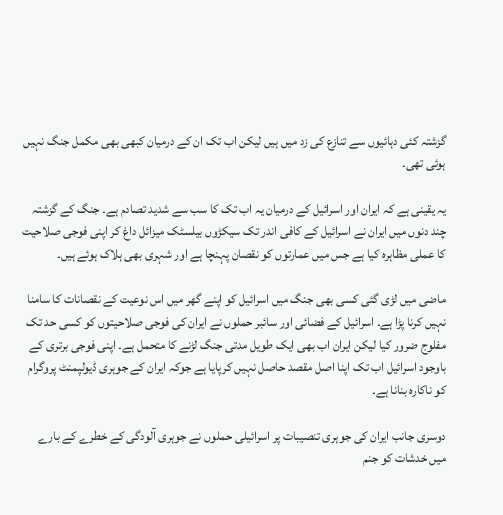گزشتہ کئی دہائیوں سے تنازع کی زد میں ہیں لیکن اب تک ان کے درمیان کبھی بھی مکمل جنگ نہیں ہوئی تھی۔

یہ یقینی ہے کہ ایران اور اسرائیل کے درمیان یہ اب تک کا سب سے شدید تصادم ہے۔ جنگ کے گزشتہ چند دنوں میں ایران نے اسرائیل کے کافی اندر تک سیکڑوں بیلسٹک میزائل داغ کر اپنی فوجی صلاحیت کا عملی مظاہرہ کیا ہے جس میں عمارتوں کو نقصان پہنچا ہے اور شہری بھی ہلاک ہوئے ہیں۔

ماضی میں لڑی گئی کسی بھی جنگ میں اسرائیل کو اپنے گھر میں اس نوعیت کے نقصانات کا سامنا نہیں کرنا پڑا ہے۔ اسرائیل کے فضائی اور سائبر حملوں نے ایران کی فوجی صلاحیتوں کو کسی حد تک مفلوج ضرور کیا لیکن ایران اب بھی ایک طویل مدتی جنگ لڑنے کا متحمل ہے۔ اپنی فوجی برتری کے باوجود اسرائیل اب تک اپنا اصل مقصد حاصل نہیں کرپایا ہے جوکہ ایران کے جوہری ڈیولپمنٹ پروگرام کو ناکارہ بنانا ہے۔

دوسری جانب ایران کی جوہری تنصیبات پر اسرائیلی حملوں نے جوہری آلودگی کے خطرے کے بارے میں خدشات کو جنم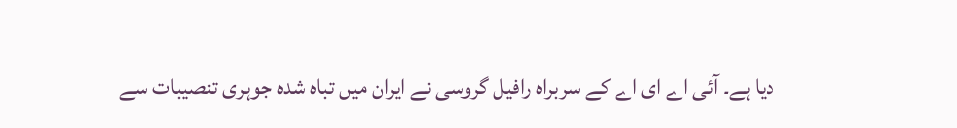دیا ہے۔ آئی اے ای اے کے سربراہ رافیل گروسی نے ایران میں تباہ شدہ جوہری تنصیبات سے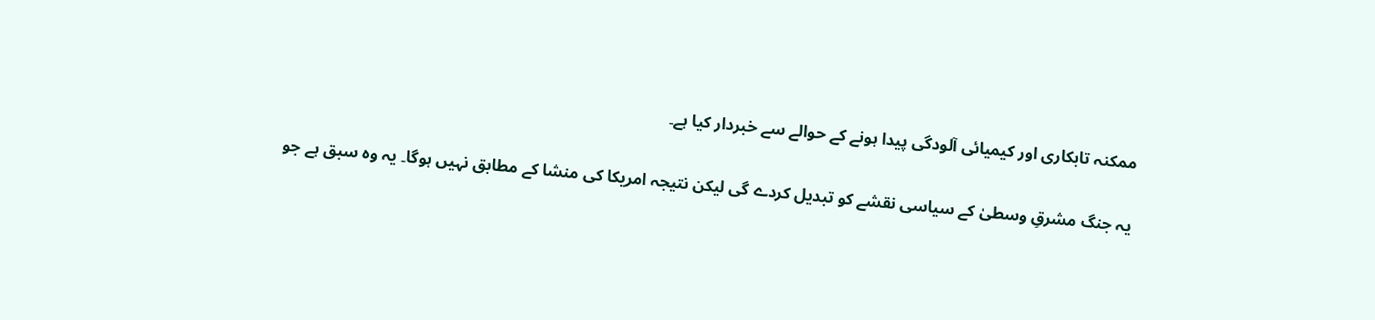ممکنہ تابکاری اور کیمیائی آلودگی پیدا ہونے کے حوالے سے خبردار کیا ہے۔

یہ جنگ مشرقِ وسطیٰ کے سیاسی نقشے کو تبدیل کردے گی لیکن نتیجہ امریکا کی منشا کے مطابق نہیں ہوگا۔ یہ وہ سبق ہے جو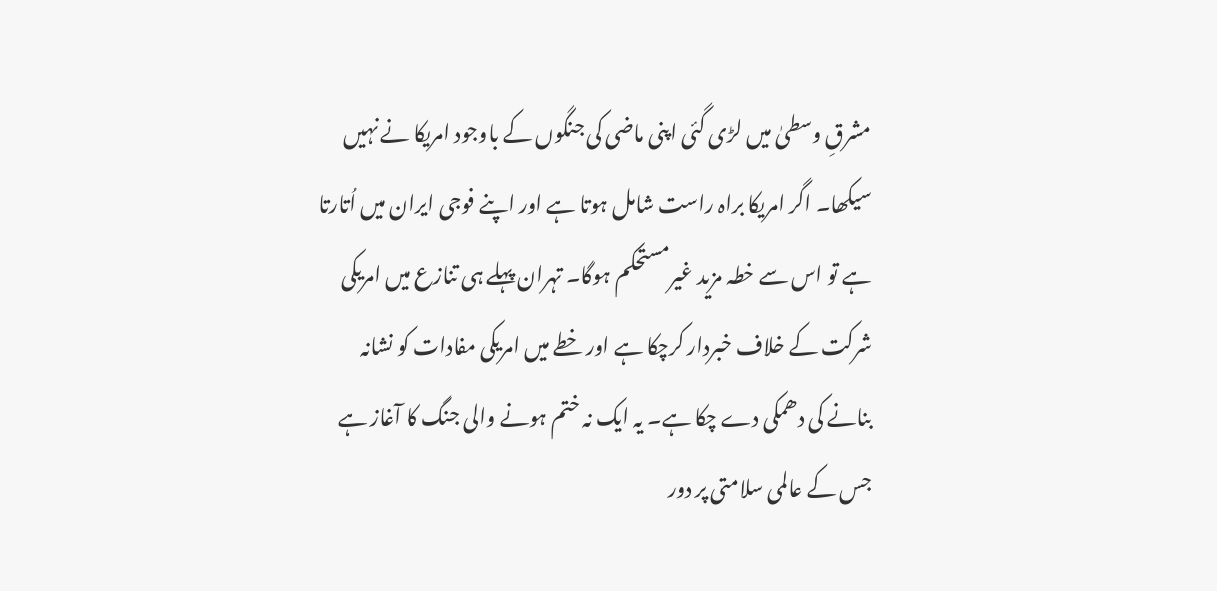مشرقِ وسطیٰ میں لڑی گئی اپنی ماضی کی جنگوں کے باوجود امریکا نے نہیں سیکھا۔ اگر امریکا براہ راست شامل ہوتا ہے اور اپنے فوجی ایران میں اُتارتا ہے تو اس سے خطہ مزید غیرمستحکم ہوگا۔ تہران پہلے ہی تنازع میں امریکی شرکت کے خلاف خبردار کرچکا ہے اور خطے میں امریکی مفادات کو نشانہ بنانے کی دھمکی دے چکا ہے۔ یہ ایک نہ ختم ہونے والی جنگ کا آغاز ہے جس کے عالمی سلامتی پر دور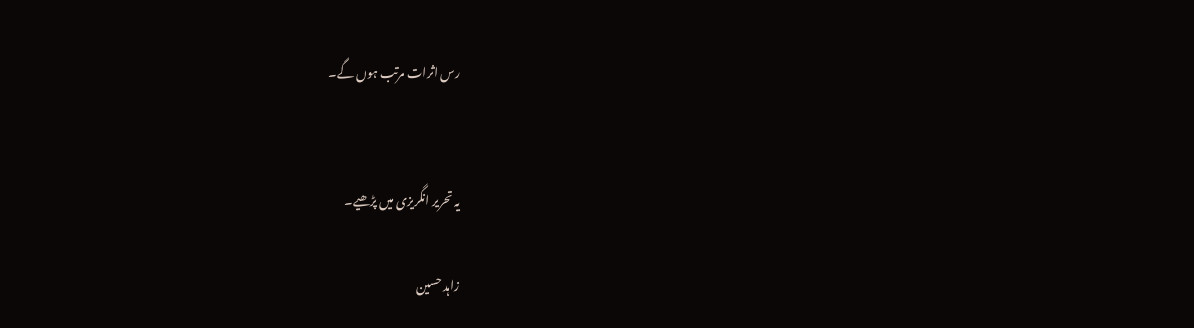رس اثرات مرتب ہوں گے۔


یہ تحریر انگریزی میں پڑھیے۔

زاہد حسین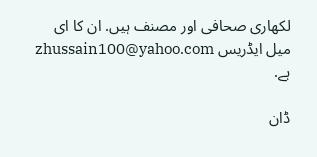لکھاری صحافی اور مصنف ہیں. ان کا ای میل ایڈریس zhussain100@yahoo.com ہے.

ڈان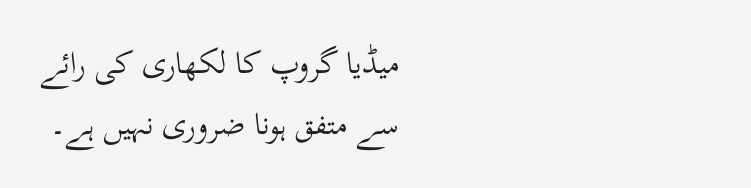میڈیا گروپ کا لکھاری کی رائے سے متفق ہونا ضروری نہیں ہے۔